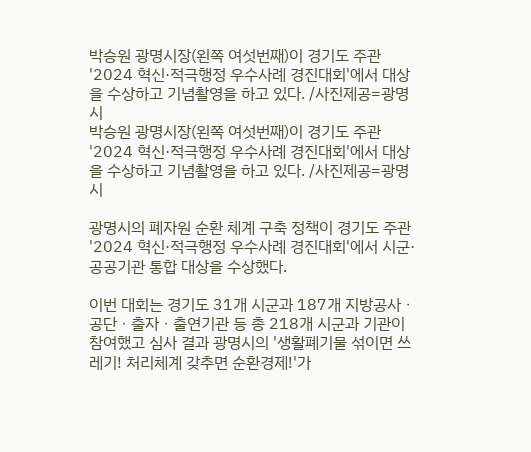박승원 광명시장(왼쪽 여섯번째)이 경기도 주관 '2024 혁신·적극행정 우수사례 경진대회'에서 대상을 수상하고 기념촬영을 하고 있다. /사진제공=광명시
박승원 광명시장(왼쪽 여섯번째)이 경기도 주관 '2024 혁신·적극행정 우수사례 경진대회'에서 대상을 수상하고 기념촬영을 하고 있다. /사진제공=광명시

광명시의 폐자원 순환 체계 구축 정책이 경기도 주관 '2024 혁신·적극행정 우수사례 경진대회'에서 시군·공공기관 통합 대상을 수상했다.

이번 대회는 경기도 31개 시군과 187개 지방공사ㆍ공단ㆍ출자ㆍ출연기관 등 총 218개 시군과 기관이 참여했고 심사 결과 광명시의 '생활폐기물 섞이면 쓰레기! 처리체계 갖추면 순환경제!'가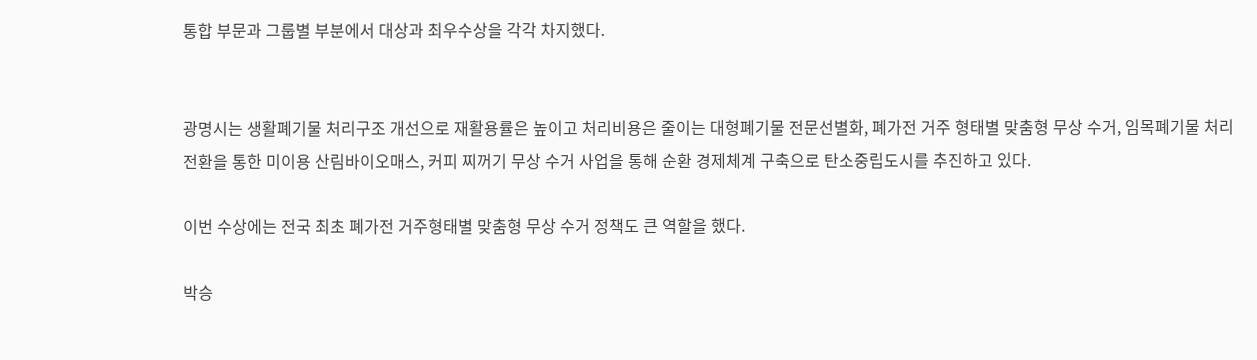통합 부문과 그룹별 부분에서 대상과 최우수상을 각각 차지했다.


광명시는 생활폐기물 처리구조 개선으로 재활용률은 높이고 처리비용은 줄이는 대형폐기물 전문선별화, 폐가전 거주 형태별 맞춤형 무상 수거, 임목폐기물 처리전환을 통한 미이용 산림바이오매스, 커피 찌꺼기 무상 수거 사업을 통해 순환 경제체계 구축으로 탄소중립도시를 추진하고 있다.

이번 수상에는 전국 최초 폐가전 거주형태별 맞춤형 무상 수거 정책도 큰 역할을 했다.

박승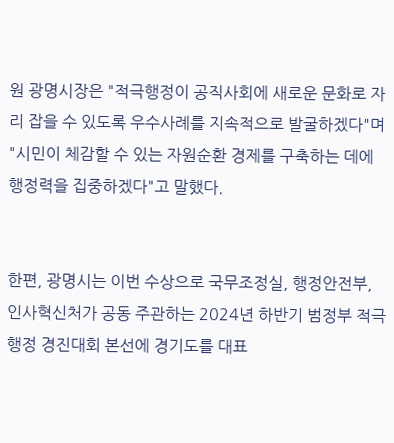원 광명시장은 "적극행정이 공직사회에 새로운 문화로 자리 잡을 수 있도록 우수사례를 지속적으로 발굴하겠다"며 "시민이 체감할 수 있는 자원순환 경제를 구축하는 데에 행정력을 집중하겠다"고 말했다.


한편, 광명시는 이번 수상으로 국무조정실, 행정안전부, 인사혁신처가 공동 주관하는 2024년 하반기 범정부 적극 행정 경진대회 본선에 경기도를 대표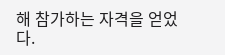해 참가하는 자격을 얻었다.